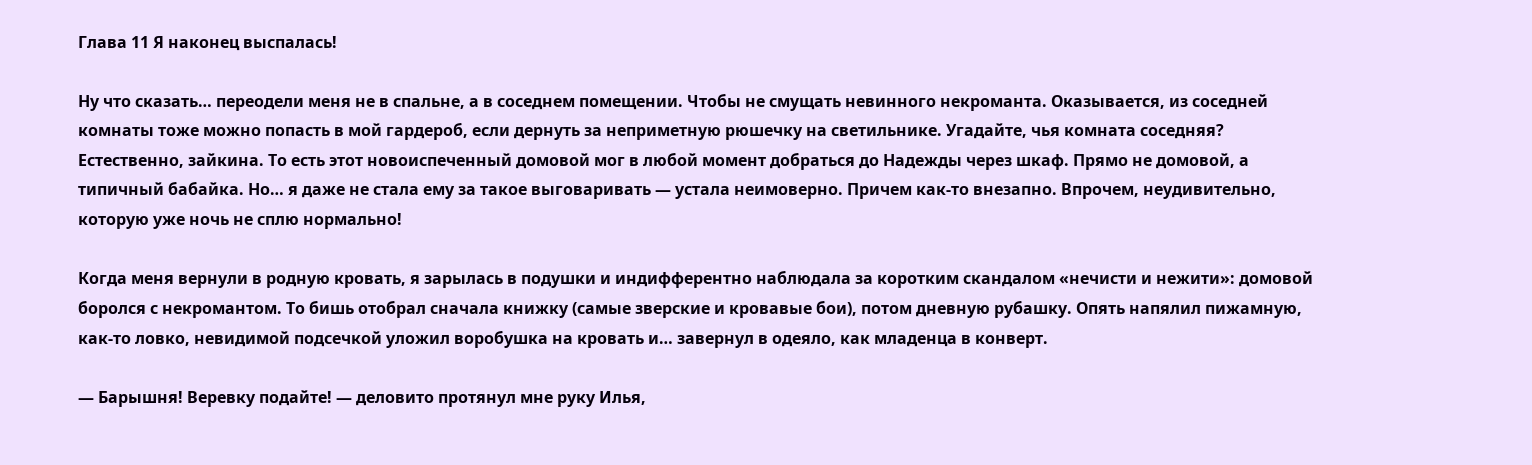Глава 11 Я наконец выспалась!

Ну что сказать… переодели меня не в спальне, а в соседнем помещении. Чтобы не смущать невинного некроманта. Оказывается, из соседней комнаты тоже можно попасть в мой гардероб, если дернуть за неприметную рюшечку на светильнике. Угадайте, чья комната соседняя? Естественно, зайкина. То есть этот новоиспеченный домовой мог в любой момент добраться до Надежды через шкаф. Прямо не домовой, а типичный бабайка. Но… я даже не стала ему за такое выговаривать — устала неимоверно. Причем как-то внезапно. Впрочем, неудивительно, которую уже ночь не сплю нормально!

Когда меня вернули в родную кровать, я зарылась в подушки и индифферентно наблюдала за коротким скандалом «нечисти и нежити»: домовой боролся с некромантом. То бишь отобрал сначала книжку (самые зверские и кровавые бои), потом дневную рубашку. Опять напялил пижамную, как-то ловко, невидимой подсечкой уложил воробушка на кровать и… завернул в одеяло, как младенца в конверт.

— Барышня! Веревку подайте! — деловито протянул мне руку Илья,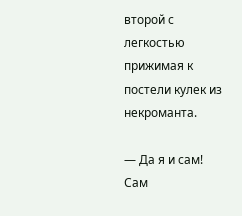второй с легкостью прижимая к постели кулек из некроманта.

— Да я и сам! Сам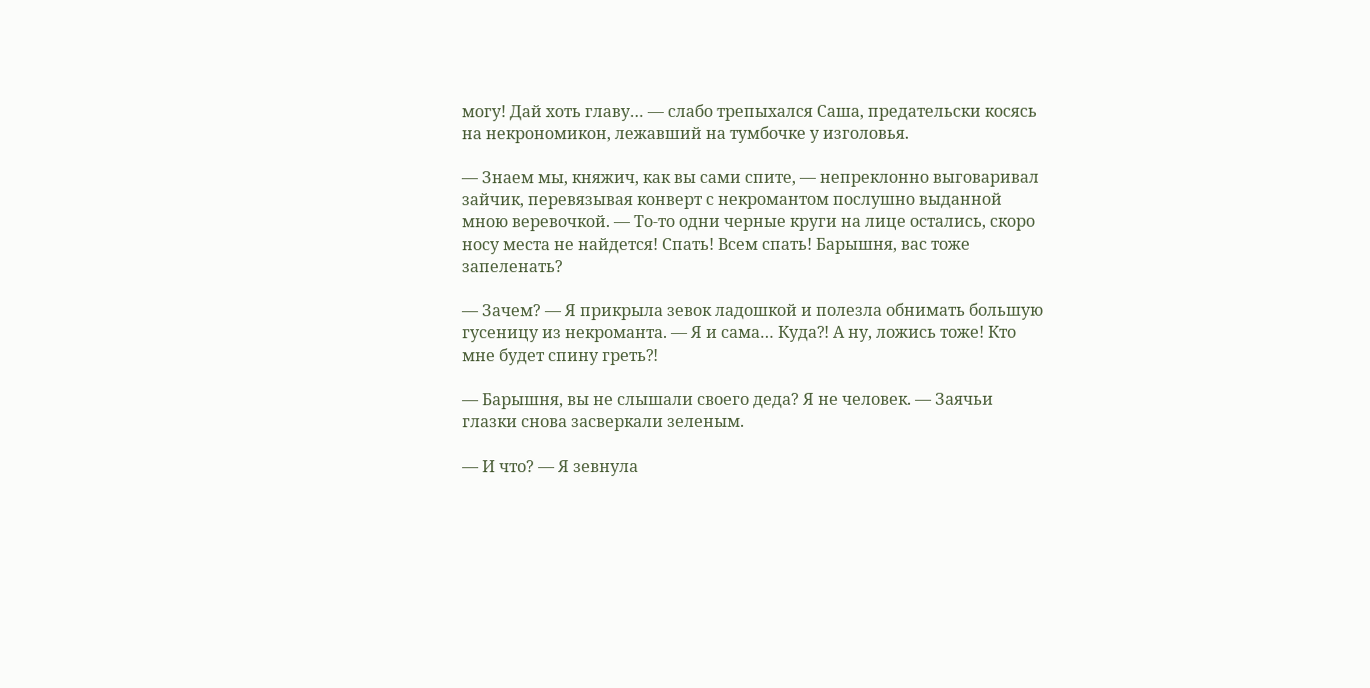могу! Дай хоть главу… — слабо трепыхался Саша, предательски косясь на некрономикон, лежавший на тумбочке у изголовья.

— Знаем мы, княжич, как вы сами спите, — непреклонно выговаривал зайчик, перевязывая конверт с некромантом послушно выданной мною веревочкой. — То-то одни черные круги на лице остались, скоро носу места не найдется! Спать! Всем спать! Барышня, вас тоже запеленать?

— Зачем? — Я прикрыла зевок ладошкой и полезла обнимать большую гусеницу из некроманта. — Я и сама… Куда⁈ А ну, ложись тоже! Кто мне будет спину греть⁈

— Барышня, вы не слышали своего деда? Я не человек. — Заячьи глазки снова засверкали зеленым.

— И что? — Я зевнула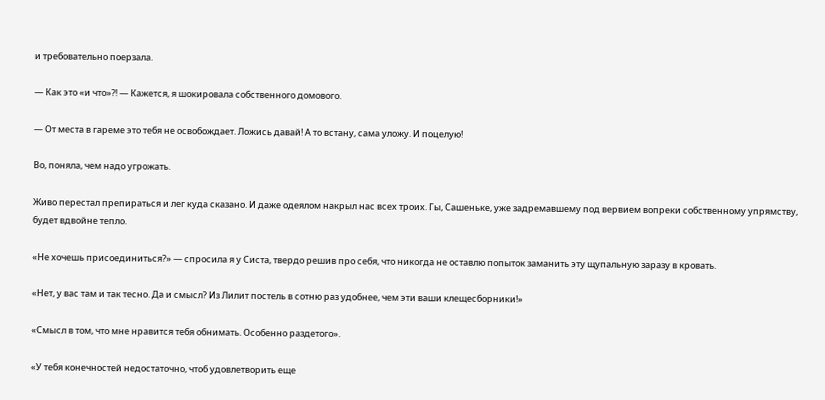и требовательно поерзала.

— Как это «и что»⁈ — Кажется, я шокировала собственного домового.

— От места в гареме это тебя не освобождает. Ложись давай! А то встану, сама уложу. И поцелую!

Во, поняла, чем надо угрожать.

Живо перестал препираться и лег куда сказано. И даже одеялом накрыл нас всех троих. Гы, Сашеньке, уже задремавшему под вервием вопреки собственному упрямству, будет вдвойне тепло.

«Не хочешь присоединиться?» — спросила я у Систа, твердо решив про себя, что никогда не оставлю попыток заманить эту щупальную заразу в кровать.

«Нет, у вас там и так тесно. Да и смысл? Из Лилит постель в сотню раз удобнее, чем эти ваши клещесборники!»

«Смысл в том, что мне нравится тебя обнимать. Особенно раздетого».

«У тебя конечностей недостаточно, чтоб удовлетворить еще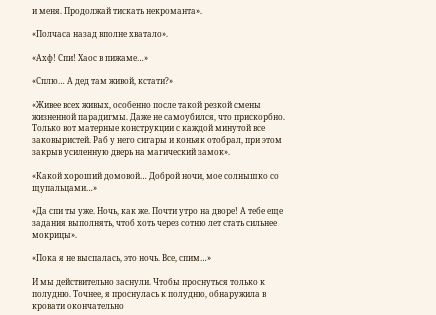и меня. Продолжай тискать некроманта».

«Полчаса назад вполне хватало».

«Ахф! Спи! Хаос в пижаме…»

«Сплю… А дед там живой, кстати?»

«Живее всех живых, особенно после такой резкой смены жизненной парадигмы. Даже не самоубился, что прискорбно. Только вот матерные конструкции с каждой минутой все заковыристей. Раб у него сигары и коньяк отобрал, при этом закрыв усиленную дверь на магический замок».

«Какой хороший домовой… Доброй ночи, мое солнышко со щупальцами…»

«Да спи ты уже. Ночь, как же. Почти утро на дворе! А тебе еще задания выполнять, чтоб хоть через сотню лет стать сильнее мокрицы».

«Пока я не выспалась, это ночь. Все, спим…»

И мы действительно заснули. Чтобы проснуться только к полудню. Точнее, я проснулась к полудню, обнаружила в кровати окончательно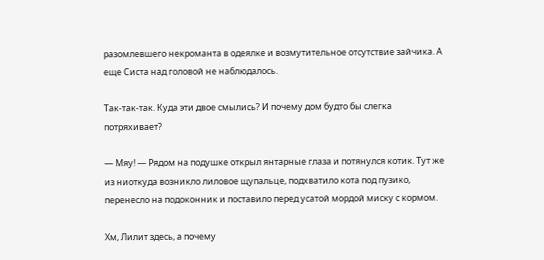разомлевшего некроманта в одеялке и возмутительное отсутствие зайчика. А еще Систа над головой не наблюдалось.

Так-так-так. Куда эти двое смылись? И почему дом будто бы слегка потряхивает?

— Мяу! — Рядом на подушке открыл янтарные глаза и потянулся котик. Тут же из ниоткуда возникло лиловое щупальце, подхватило кота под пузико, перенесло на подоконник и поставило перед усатой мордой миску с кормом.

Хм, Лилит здесь, а почему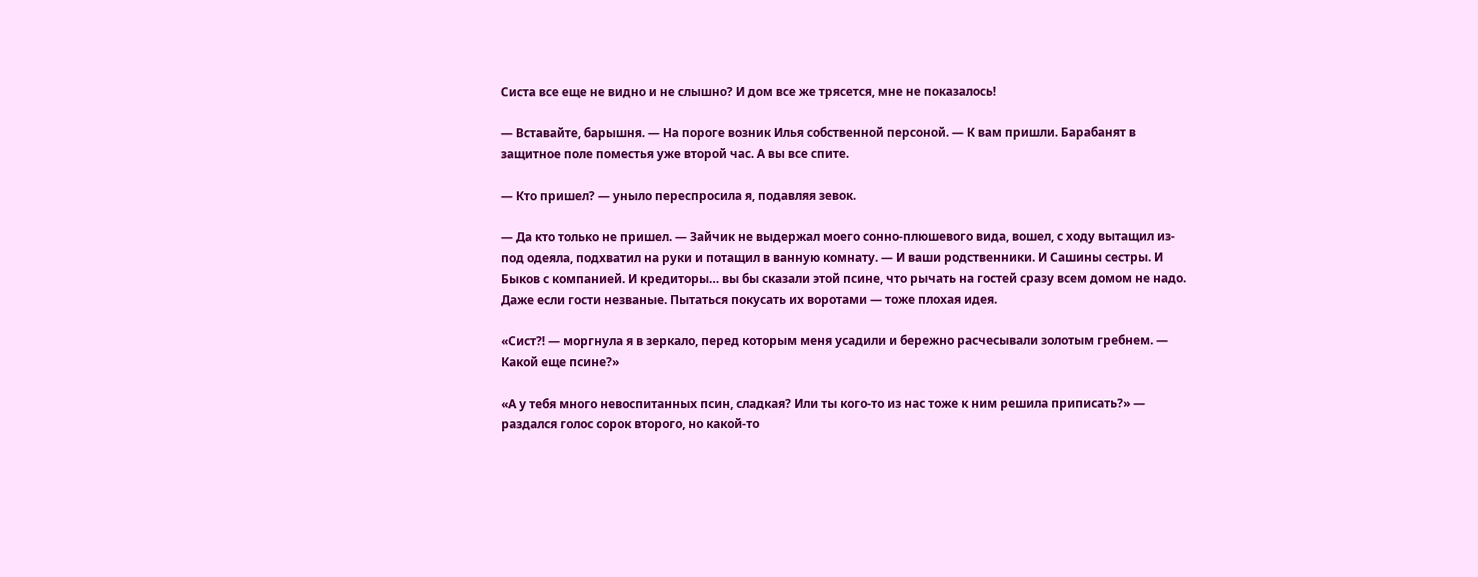Систа все еще не видно и не слышно? И дом все же трясется, мне не показалось!

— Вставайте, барышня. — На пороге возник Илья собственной персоной. — К вам пришли. Барабанят в защитное поле поместья уже второй час. А вы все спите.

— Кто пришел? — уныло переспросила я, подавляя зевок.

— Да кто только не пришел. — Зайчик не выдержал моего сонно-плюшевого вида, вошел, с ходу вытащил из-под одеяла, подхватил на руки и потащил в ванную комнату. — И ваши родственники. И Сашины сестры. И Быков с компанией. И кредиторы… вы бы сказали этой псине, что рычать на гостей сразу всем домом не надо. Даже если гости незваные. Пытаться покусать их воротами — тоже плохая идея.

«Сист⁈ — моргнула я в зеркало, перед которым меня усадили и бережно расчесывали золотым гребнем. — Какой еще псине?»

«А у тебя много невоспитанных псин, сладкая? Или ты кого-то из нас тоже к ним решила приписать?» — раздался голос сорок второго, но какой-то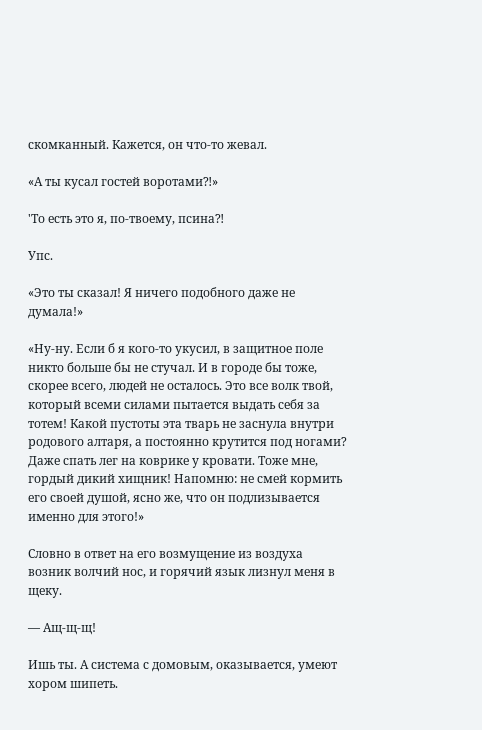скомканный. Кажется, он что-то жевал.

«А ты кусал гостей воротами⁈»

'То есть это я, по-твоему, псина⁈

Упс.

«Это ты сказал! Я ничего подобного даже не думала!»

«Ну-ну. Если б я кого-то укусил, в защитное поле никто больше бы не стучал. И в городе бы тоже, скорее всего, людей не осталось. Это все волк твой, который всеми силами пытается выдать себя за тотем! Какой пустоты эта тварь не заснула внутри родового алтаря, а постоянно крутится под ногами? Даже спать лег на коврике у кровати. Тоже мне, гордый дикий хищник! Напомню: не смей кормить его своей душой, ясно же, что он подлизывается именно для этого!»

Словно в ответ на его возмущение из воздуха возник волчий нос, и горячий язык лизнул меня в щеку.

— Ащ-щ-щ!

Ишь ты. А система с домовым, оказывается, умеют хором шипеть.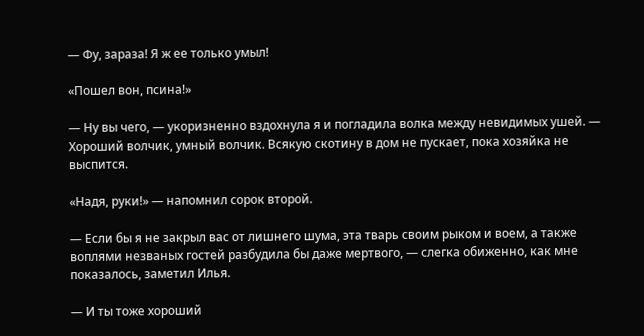— Фу, зараза! Я ж ее только умыл!

«Пошел вон, псина!»

— Ну вы чего, — укоризненно вздохнула я и погладила волка между невидимых ушей. — Хороший волчик, умный волчик. Всякую скотину в дом не пускает, пока хозяйка не выспится.

«Надя, руки!» — напомнил сорок второй.

— Если бы я не закрыл вас от лишнего шума, эта тварь своим рыком и воем, а также воплями незваных гостей разбудила бы даже мертвого, — слегка обиженно, как мне показалось, заметил Илья.

— И ты тоже хороший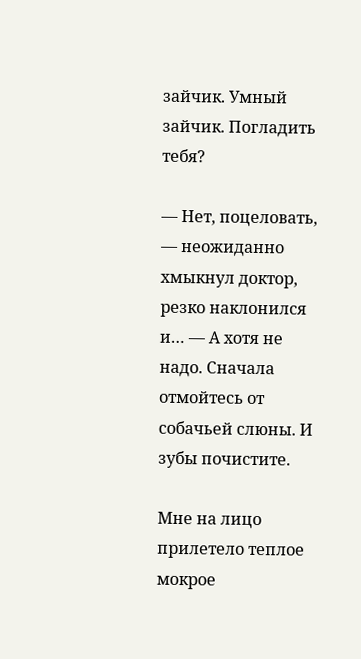зайчик. Умный зайчик. Погладить тебя?

— Нет, поцеловать, — неожиданно хмыкнул доктор, резко наклонился и… — А хотя не надо. Сначала отмойтесь от собачьей слюны. И зубы почистите.

Мне на лицо прилетело теплое мокрое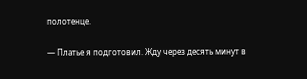полотенце.

— Платье я подготовил. Жду через десять минут в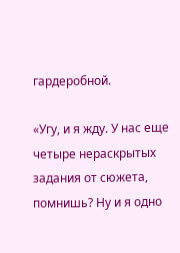гардеробной.

«Угу, и я жду. У нас еще четыре нераскрытых задания от сюжета, помнишь? Ну и я одно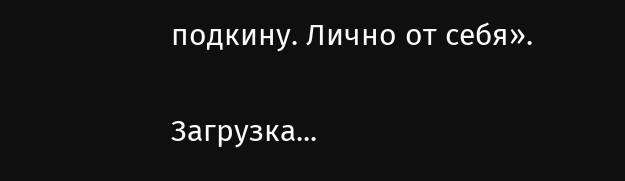подкину. Лично от себя».

Загрузка...